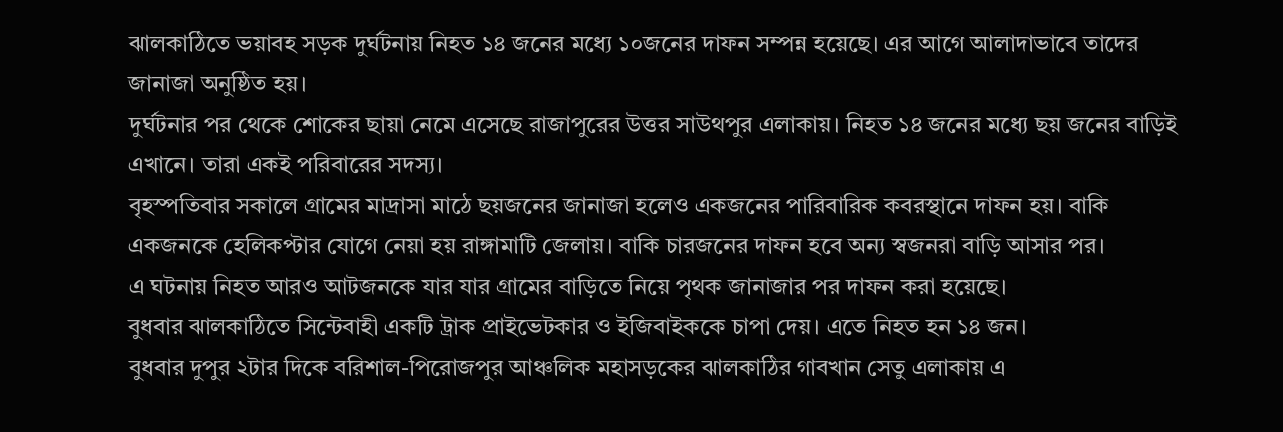ঝালকাঠিতে ভয়াবহ সড়ক দুর্ঘটনায় নিহত ১৪ জনের মধ্যে ১০জনের দাফন সম্পন্ন হয়েছে। এর আগে আলাদাভাবে তাদের জানাজা অনুষ্ঠিত হয়।
দুর্ঘটনার পর থেকে শোকের ছায়া নেমে এসেছে রাজাপুরের উত্তর সাউথপুর এলাকায়। নিহত ১৪ জনের মধ্যে ছয় জনের বাড়িই এখানে। তারা একই পরিবারের সদস্য।
বৃহস্পতিবার সকালে গ্রামের মাদ্রাসা মাঠে ছয়জনের জানাজা হলেও একজনের পারিবারিক কবরস্থানে দাফন হয়। বাকি একজনকে হেলিকপ্টার যোগে নেয়া হয় রাঙ্গামাটি জেলায়। বাকি চারজনের দাফন হবে অন্য স্বজনরা বাড়ি আসার পর।
এ ঘটনায় নিহত আরও আটজনকে যার যার গ্রামের বাড়িতে নিয়ে পৃথক জানাজার পর দাফন করা হয়েছে।
বুধবার ঝালকাঠিতে সিন্টেবাহী একটি ট্রাক প্রাইভেটকার ও ইজিবাইককে চাপা দেয়। এতে নিহত হন ১৪ জন।
বুধবার দুপুর ২টার দিকে বরিশাল-পিরোজপুর আঞ্চলিক মহাসড়কের ঝালকাঠির গাবখান সেতু এলাকায় এ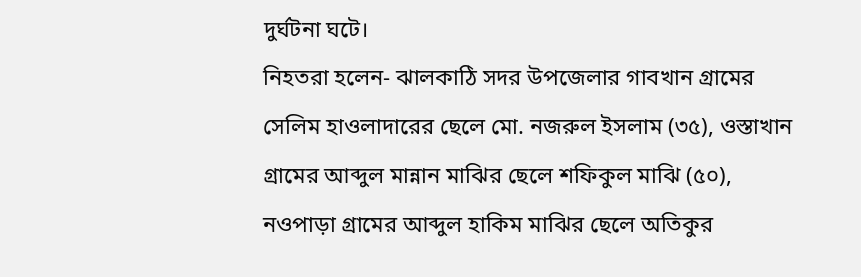দুর্ঘটনা ঘটে।
নিহতরা হলেন- ঝালকাঠি সদর উপজেলার গাবখান গ্রামের সেলিম হাওলাদারের ছেলে মো. নজরুল ইসলাম (৩৫), ওস্তাখান গ্রামের আব্দুল মান্নান মাঝির ছেলে শফিকুল মাঝি (৫০), নওপাড়া গ্রামের আব্দুল হাকিম মাঝির ছেলে অতিকুর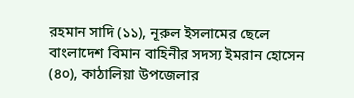রহমান সাদি (১১), নূরুল ইসলামের ছেলে বাংলাদেশ বিমান বাহিনীর সদস্য ইমরান হোসেন (৪০), কাঠালিয়া উপজেলার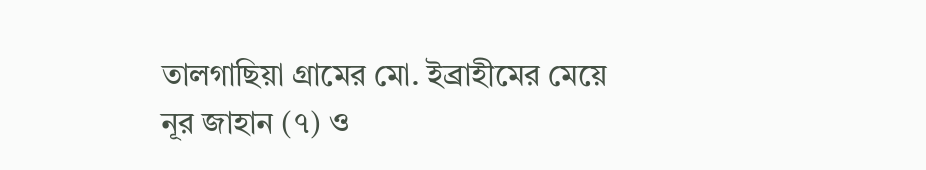তালগাছিয়া গ্রামের মো. ইব্রাহীমের মেয়ে নূর জাহান (৭) ও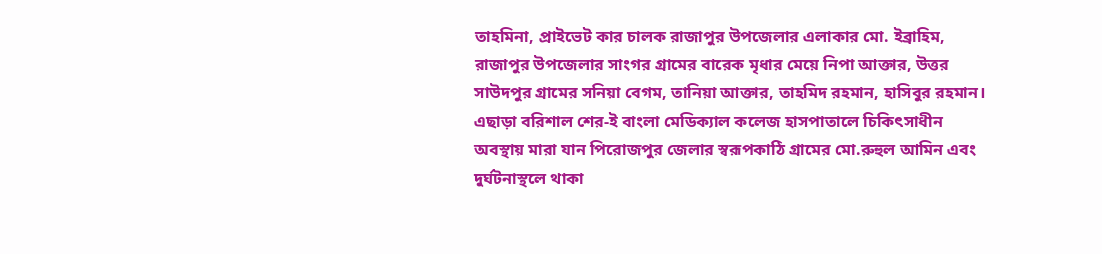তাহমিনা, প্রাইভেট কার চালক রাজাপুর উপজেলার এলাকার মো. ইব্রাহিম, রাজাপুর উপজেলার সাংগর গ্রামের বারেক মৃধার মেয়ে নিপা আক্তার, উত্তর সাউদপুর গ্রামের সনিয়া বেগম, তানিয়া আক্তার, তাহমিদ রহমান, হাসিবুর রহমান।
এছাড়া বরিশাল শের-ই বাংলা মেডিক্যাল কলেজ হাসপাতালে চিকিৎসাধীন অবস্থায় মারা যান পিরোজপুর জেলার স্বরূপকাঠি গ্রামের মো.রুহুল আমিন এবং দুর্ঘটনাস্থলে থাকা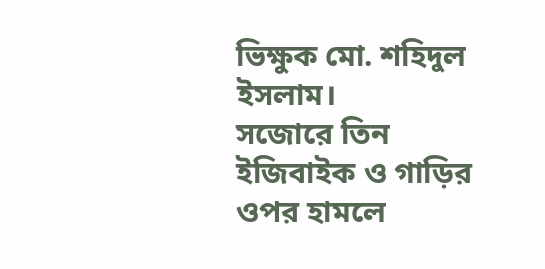ভিক্ষুক মো. শহিদুল ইসলাম।
সজোরে তিন ইজিবাইক ও গাড়ির ওপর হামলে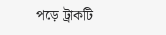পড়ে ট্রাকটি